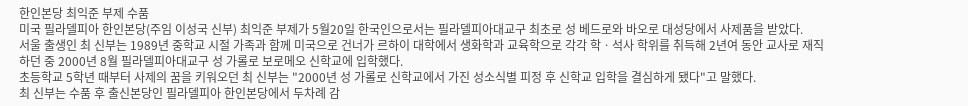한인본당 최익준 부제 수품
미국 필라델피아 한인본당(주임 이성국 신부) 최익준 부제가 5월20일 한국인으로서는 필라델피아대교구 최초로 성 베드로와 바오로 대성당에서 사제품을 받았다.
서울 출생인 최 신부는 1989년 중학교 시절 가족과 함께 미국으로 건너가 르하이 대학에서 생화학과 교육학으로 각각 학ㆍ석사 학위를 취득해 2년여 동안 교사로 재직하던 중 2000년 8월 필라델피아대교구 성 가롤로 보로메오 신학교에 입학했다.
초등학교 5학년 때부터 사제의 꿈을 키워오던 최 신부는 "2000년 성 가롤로 신학교에서 가진 성소식별 피정 후 신학교 입학을 결심하게 됐다"고 말했다.
최 신부는 수품 후 출신본당인 필라델피아 한인본당에서 두차례 감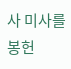사 미사를 봉헌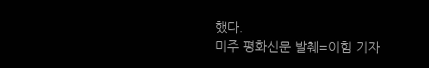했다.
미주 평화신문 발췌=이힘 기자